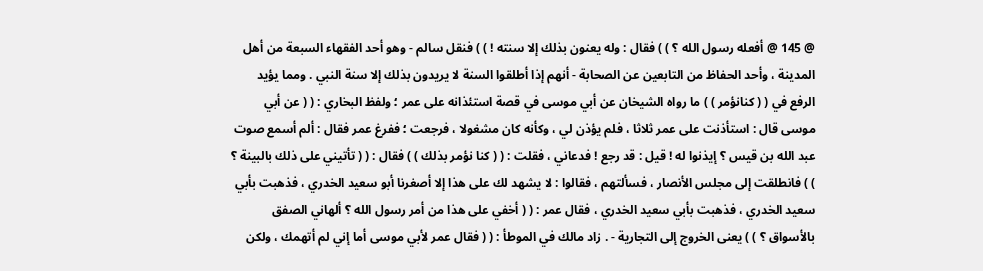@ 145 @ أفعله رسول الله ؟ ) ) فقال : وله يعنون بذلك إلا سنته ! ) ) فنقل سالم - وهو أحد الفقهاء السبعة من أهل المدينة ، وأحد الحفاظ من التابعين عن الصحابة - أنهم إذا أطلقوا السنة لا يريدون بذلك إلا سنة النبي . ومما يؤيد الرفع في ( ( كنانؤمر ) ) ما رواه الشيخان عن أبي موسى في قصة استئذانه على عمر ؛ ولفظ البخاري : ( ( عن أبي موسى قال : استأذنت على عمر ثلاثا ، فلم يؤذن لي ، وكأنه كان مشغولا ، فرجعت ؛ ففرغ عمر فقال : ألم أسمع صوت عبد الله بن قيس ؟ إيذنوا له ! قيل : قد رجع ! فدعاني ، فقلت : ( ( كنا نؤمر بذلك ) ) فقال : ( ( تأتيني على ذلك بالبينة ؟ ) ) فانطلقت إلى مجلس الأنصار ، فسألتهم ، فقالوا : لا يشهد لك على هذا إلا أصغرنا أبو سعيد الخدري ، فذهبت بأبي سعيد الخدري ، فذهبت بأبي سعيد الخدري ، فقال عمر : ( ( أخفي على هذا من أمر رسول الله ؟ ألهاني الصفق بالأسواق ؟ ) ) يعنى الخروج إلى التجارية - . زاد مالك في الموطأ : ( ( فقال عمر لأبي موسى أما إني لم أتهمك ، ولكن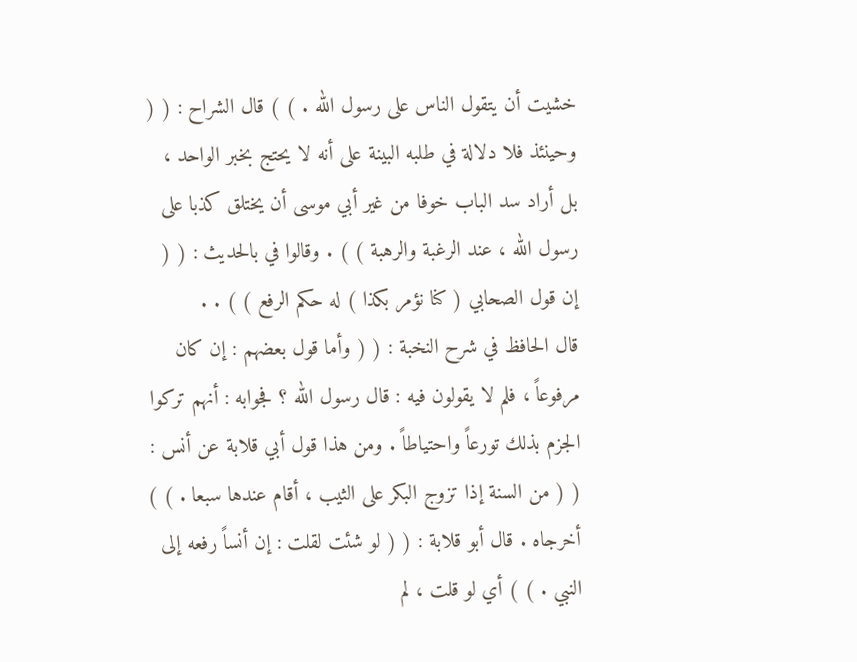خشيت أن يتقول الناس على رسول الله . ) ) قال الشراح : ( ( وحينئذ فلا دلالة في طلبه البينة على أنه لا يحتج بخبر الواحد ، بل أراد سد الباب خوفا من غير أبي موسى أن يختلق كذبا على رسول الله ، عند الرغبة والرهبة ) ) . وقالوا في بالحديث : ( ( إن قول الصحابي ( كنا نؤمر بكذا ) له حكم الرفع ) ) . .
قال الحافظ في شرح النخبة : ( ( وأما قول بعضهم : إن كان مرفوعاً ، فلم لا يقولون فيه : قال رسول الله ؟ فجوابه : أنهم تركوا الجزم بذلك تورعاً واحتياطاً . ومن هذا قول أبي قلابة عن أنس : ( ( من السنة إذا تزوج البكر على الثيب ، أقام عندها سبعا . ) ) أخرجاه . قال أبو قلابة : ( ( لو شئت لقلت : إن أنساً رفعه إلى النبي . ) ) أي لو قلت ، لم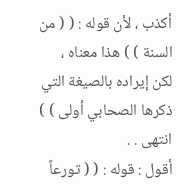أكذب ، لأن قوله : ( ( من السنة ) ) هذا معناه ، لكن إيراده بالصيغة التي ذكرها الصحابي أولى ) ) انتهى . .
أقول : قوله : ( ( تورعاً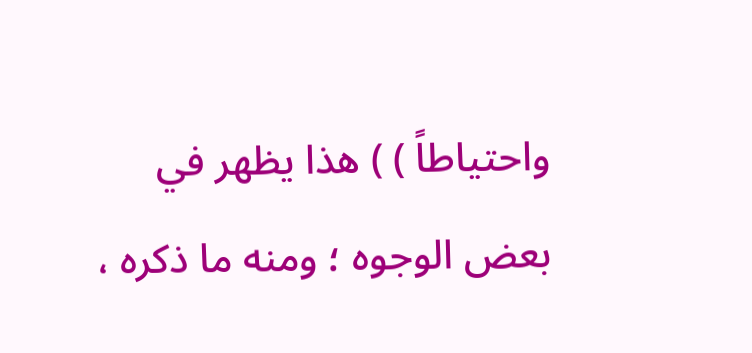واحتياطاً ) ) هذا يظهر في بعض الوجوه ؛ ومنه ما ذكره ،